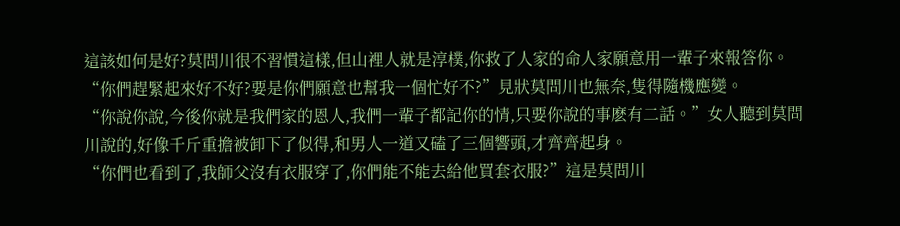這該如何是好?莫問川很不習慣這樣,但山裡人就是淳樸,你救了人家的命人家願意用一輩子來報答你。
“你們趕緊起來好不好?要是你們願意也幫我一個忙好不?”見狀莫問川也無奈,隻得隨機應變。
“你說你說,今後你就是我們家的恩人,我們一輩子都記你的情,只要你說的事麽有二話。”女人聽到莫問川說的,好像千斤重擔被卸下了似得,和男人一道又磕了三個響頭,才齊齊起身。
“你們也看到了,我師父沒有衣服穿了,你們能不能去給他買套衣服?”這是莫問川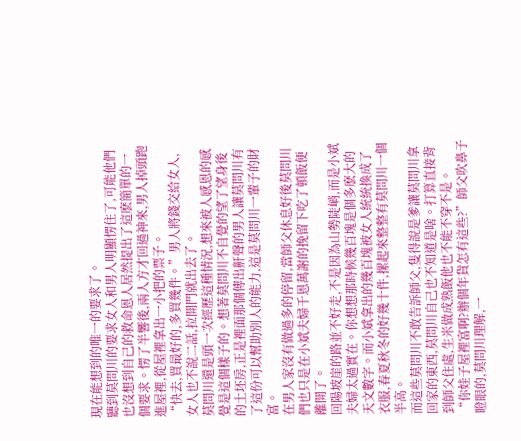現在能想到的唯一的要求了。
聽到莫問川的要求女人和男人明顯愣住了,可能他們也沒想到自己的救命恩人居然提出了這麽簡單的一個要求。愣了半響後,兩人方才回過神來,男人掉頭跑進屋裡,從屋裡拿出一小把的票子。
“快去,買最好的,多買幾件。”男人將錢交給女人,女人也不說二話,拉開門就出去了。
莫問川還是頭一次經歷這種情況,想來被人感恩的感覺是這個樣子的。想著莫問川不自覺的望了望身後的土坯房,正是裡面那個傳出鼾聲的男人讓莫問川有了這份可以幫助別人的能力,這是莫問川一輩子的財富。
在男人家沒有做過多的停留,當師父休息好後莫問川們也只是在小斌夫婦千恩萬謝的挽留下吃了頓飯便離開了。
回陽坡崖的路並不好走,不是因為山勢陡峭,而是小斌夫婦太過實在。你想想那時候幾百塊是個多麽大的天文數字。而小斌拿出的幾百塊被女人統統換成了衣服,春夏秋冬的好幾十件,摞起來整整有莫問川一個半高。
而這些莫問川不敢告訴師父,隻得說是爹讓莫問川拿回家的東西,莫問川自己也不知道是啥。打算直接背到師父住處,生米做成熟飯他也不能不穿不是。
“你娃子屋裡富啊?辦個年貨怎有這些?”師父吹鼻子瞪眼的,莫問川理解,一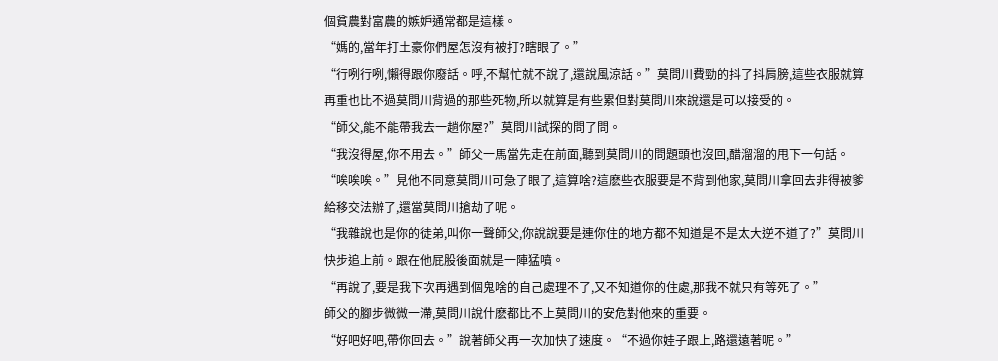個貧農對富農的嫉妒通常都是這樣。
“媽的,當年打土豪你們屋怎沒有被打?瞎眼了。”
“行咧行咧,懶得跟你廢話。呼,不幫忙就不說了,還說風涼話。”莫問川費勁的抖了抖肩膀,這些衣服就算再重也比不過莫問川背過的那些死物,所以就算是有些累但對莫問川來說還是可以接受的。
“師父,能不能帶我去一趟你屋?”莫問川試探的問了問。
“我沒得屋,你不用去。”師父一馬當先走在前面,聽到莫問川的問題頭也沒回,醋溜溜的甩下一句話。
“唉唉唉。”見他不同意莫問川可急了眼了,這算啥?這麽些衣服要是不背到他家,莫問川拿回去非得被爹給移交法辦了,還當莫問川搶劫了呢。
“我雜說也是你的徒弟,叫你一聲師父,你說說要是連你住的地方都不知道是不是太大逆不道了?”莫問川快步追上前。跟在他屁股後面就是一陣猛噴。
“再說了,要是我下次再遇到個鬼啥的自己處理不了,又不知道你的住處,那我不就只有等死了。”
師父的腳步微微一滯,莫問川說什麽都比不上莫問川的安危對他來的重要。
“好吧好吧,帶你回去。”說著師父再一次加快了速度。“不過你娃子跟上,路還遠著呢。”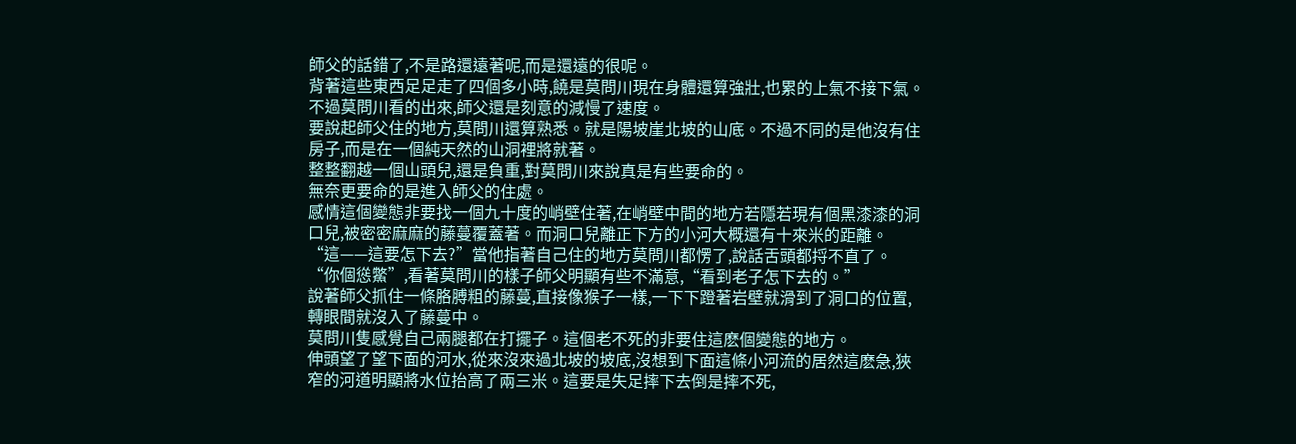師父的話錯了,不是路還遠著呢,而是還遠的很呢。
背著這些東西足足走了四個多小時,饒是莫問川現在身體還算強壯,也累的上氣不接下氣。不過莫問川看的出來,師父還是刻意的減慢了速度。
要說起師父住的地方,莫問川還算熟悉。就是陽坡崖北坡的山底。不過不同的是他沒有住房子,而是在一個純天然的山洞裡將就著。
整整翻越一個山頭兒,還是負重,對莫問川來說真是有些要命的。
無奈更要命的是進入師父的住處。
感情這個變態非要找一個九十度的峭壁住著,在峭壁中間的地方若隱若現有個黑漆漆的洞口兒,被密密麻麻的藤蔓覆蓋著。而洞口兒離正下方的小河大概還有十來米的距離。
“這——這要怎下去?”當他指著自己住的地方莫問川都愣了,說話舌頭都捋不直了。
“你個慫鱉”,看著莫問川的樣子師父明顯有些不滿意,“看到老子怎下去的。”
說著師父抓住一條胳膊粗的藤蔓,直接像猴子一樣,一下下蹬著岩壁就滑到了洞口的位置,轉眼間就沒入了藤蔓中。
莫問川隻感覺自己兩腿都在打擺子。這個老不死的非要住這麽個變態的地方。
伸頭望了望下面的河水,從來沒來過北坡的坡底,沒想到下面這條小河流的居然這麽急,狹窄的河道明顯將水位抬高了兩三米。這要是失足摔下去倒是摔不死,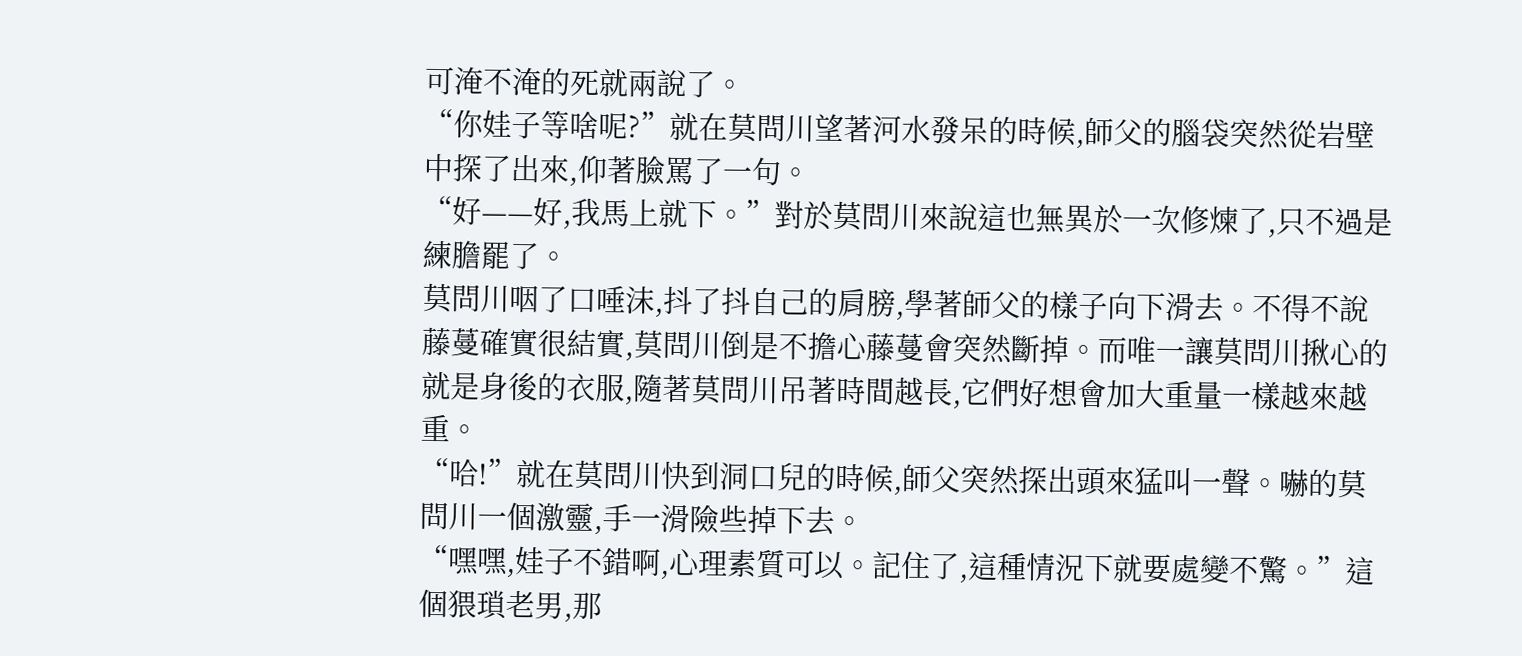可淹不淹的死就兩說了。
“你娃子等啥呢?”就在莫問川望著河水發呆的時候,師父的腦袋突然從岩壁中探了出來,仰著臉罵了一句。
“好——好,我馬上就下。”對於莫問川來說這也無異於一次修煉了,只不過是練膽罷了。
莫問川咽了口唾沫,抖了抖自己的肩膀,學著師父的樣子向下滑去。不得不說藤蔓確實很結實,莫問川倒是不擔心藤蔓會突然斷掉。而唯一讓莫問川揪心的就是身後的衣服,隨著莫問川吊著時間越長,它們好想會加大重量一樣越來越重。
“哈!”就在莫問川快到洞口兒的時候,師父突然探出頭來猛叫一聲。嚇的莫問川一個激靈,手一滑險些掉下去。
“嘿嘿,娃子不錯啊,心理素質可以。記住了,這種情況下就要處變不驚。”這個猥瑣老男,那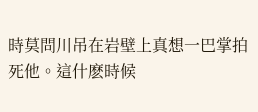時莫問川吊在岩壁上真想一巴掌拍死他。這什麽時候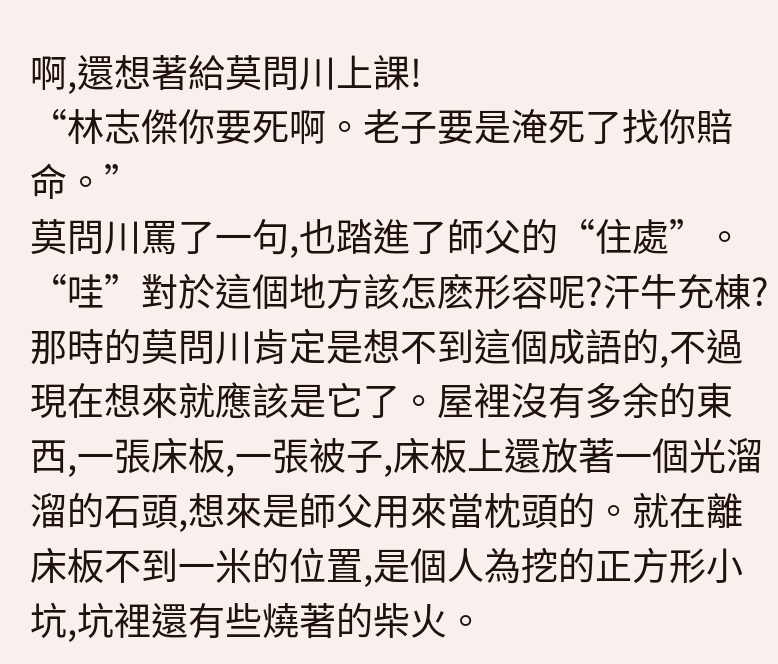啊,還想著給莫問川上課!
“林志傑你要死啊。老子要是淹死了找你賠命。”
莫問川罵了一句,也踏進了師父的“住處”。
“哇”對於這個地方該怎麽形容呢?汗牛充棟?
那時的莫問川肯定是想不到這個成語的,不過現在想來就應該是它了。屋裡沒有多余的東西,一張床板,一張被子,床板上還放著一個光溜溜的石頭,想來是師父用來當枕頭的。就在離床板不到一米的位置,是個人為挖的正方形小坑,坑裡還有些燒著的柴火。